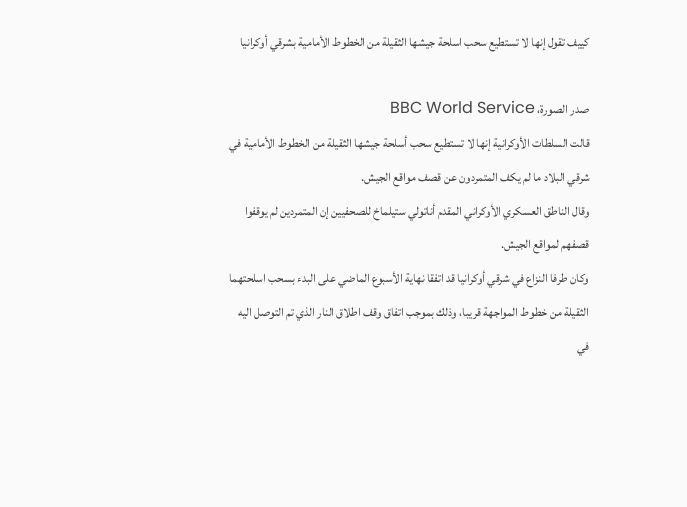كييف تقول إنها لا تستطيع سحب اسلحة جيشها الثقيلة من الخطوط الأمامية بشرقي أوكرانيا

صدر الصورة، BBC World Service
قالت السلطات الأوكرانية إنها لا تستطيع سحب أسلحة جيشها الثقيلة من الخطوط الأمامية في شرقي البلاد ما لم يكف المتمردون عن قصف مواقع الجيش.
وقال الناطق العسكري الأوكراني المقدم أناتولي ستيلماخ للصحفيين إن المتمردين لم يوقفوا قصفهم لمواقع الجيش.
وكان طرفا النزاع في شرقي أوكرانيا قد اتفقا نهاية الأسبوع الماضي على البدء بسحب اسلحتهما الثقيلة من خطوط المواجهة قريبا، وذلك بموجب اتفاق وقف اطلاق النار الذي تم التوصل اليه في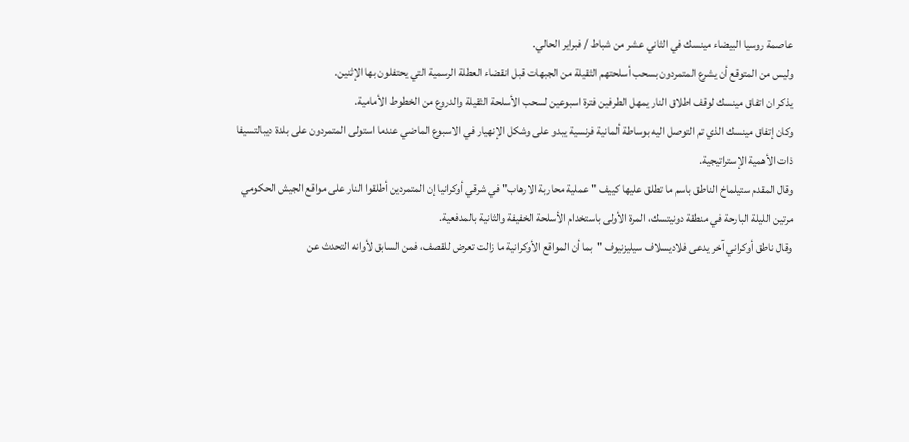عاصمة روسيا البيضاء مينسك في الثاني عشر من شباط / فبراير الحالي.
وليس من المتوقع أن يشرع المتمردون بسحب أسلحتهم الثقيلة من الجبهات قبل انقضاء العطلة الرسمية التي يحتفلون بها الإثنين.
يذكر ان اتفاق مينسك لوقف اطلاق النار يمهل الطرفين فترة اسبوعين لسحب الأسلحة الثقيلة والدروع من الخطوط الأمامية.
وكان إتفاق مينسك الذي تم التوصل اليه بوساطة ألمانية فرنسية يبدو على وشكل الإنهيار في الاسبوع الماضي عندما استولى المتمردون على بلدة ديبالتسيفا ذات الأهمية الإستراتيجية.
وقال المقدم ستيلماخ الناطق باسم ما تطلق عليها كييف "عملية محاربة الارهاب" في شرقي أوكرانيا إن المتمردين أطلقوا النار على مواقع الجيش الحكومي مرتين الليلة البارحة في منطقة دونيتسك، المرة الأولى باستخدام الأسلحة الخفيفة والثانية بالمدفعية.
وقال ناطق أوكراني آخر يدعى فلاديسلاف سيليزنيوف "بما أن المواقع الأوكرانية ما زالت تعرض للقصف، فمن السابق لأوانه التحدث عن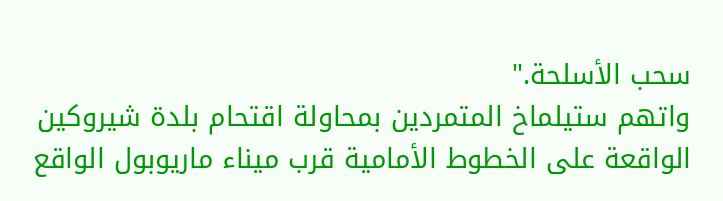سحب الأسلحة."
واتهم ستيلماخ المتمردين بمحاولة اقتحام بلدة شيروكين الواقعة على الخطوط الأمامية قرب ميناء ماريوبول الواقع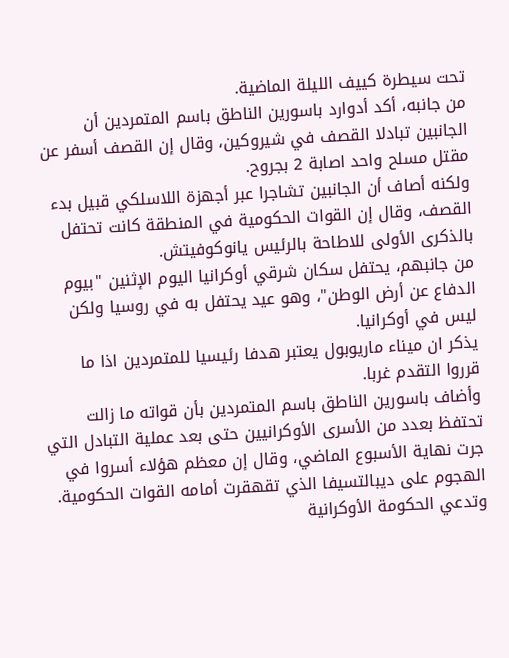تحت سيطرة كييف الليلة الماضية.
من جانبه، أكد أدوارد باسورين الناطق باسم المتمردين أن الجانبين تبادلا القصف في شيروكين، وقال إن القصف أسفر عن مقتل مسلح واحد اصابة 2 بجروح.
ولكنه أصاف أن الجانبين تشاجرا عبر أجهزة اللاسلكي قبيل بدء القصف، وقال إن القوات الحكومية في المنطقة كانت تحتفل بالذكرى الأولى للاطاحة بالرئيس يانوكوفيتش.
من جانبهم، يحتفل سكان شرقي أوكرانيا اليوم الإثنين "بيوم الدفاع عن أرض الوطن"، وهو عيد يحتفل به في روسيا ولكن ليس في أوكرانيا.
يذكر ان ميناء ماريوبول يعتبر هدفا رئيسيا للمتمردين اذا ما قرروا التقدم غربا.
وأضاف باسورين الناطق باسم المتمردين بأن قواته ما زالت تحتفظ بعدد من الأسرى الأوكرانيين حتى بعد عملية التبادل التي جرت نهاية الأسبوع الماضي، وقال إن معظم هؤلاء أسروا في الهجوم على ديبالتسيفا الذي تقهقرت أمامه القوات الحكومية.
وتدعي الحكومة الأوكرانية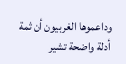وداعموها الغربيون أن ثمة أدلة واضحة تشير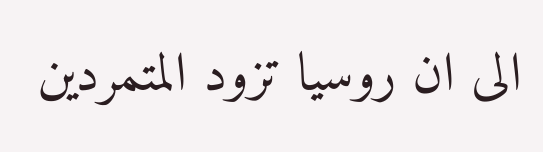الى ان روسيا تزود المتمردين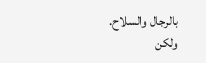بالرجال والسلاح.
ولكن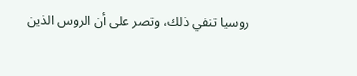روسيا تنفي ذلك، وتصر على أن الروس الذين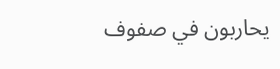يحاربون في صفوف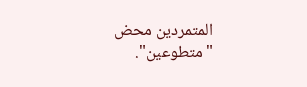المتمردين محض "متطوعين".